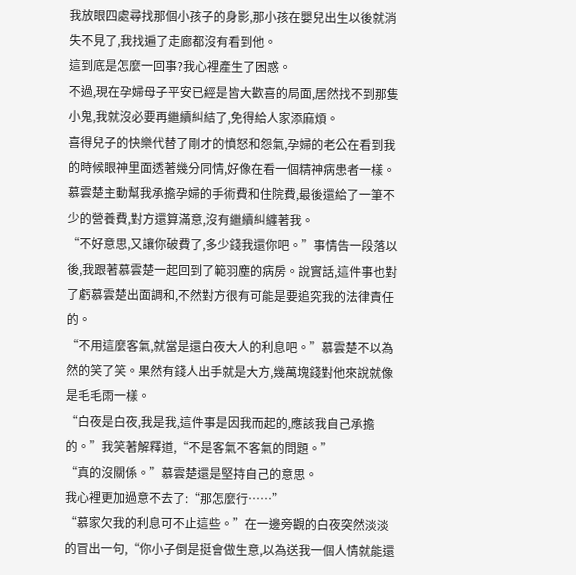我放眼四處尋找那個小孩子的身影,那小孩在嬰兒出生以後就消失不見了,我找遍了走廊都沒有看到他。
這到底是怎麼一回事?我心裡產生了困惑。
不過,現在孕婦母子平安已經是皆大歡喜的局面,居然找不到那隻小鬼,我就沒必要再繼續糾結了,免得給人家添麻煩。
喜得兒子的快樂代替了剛才的憤怒和怨氣,孕婦的老公在看到我的時候眼神里面透著幾分同情,好像在看一個精神病患者一樣。慕雲楚主動幫我承擔孕婦的手術費和住院費,最後還給了一筆不少的營養費,對方還算滿意,沒有繼續糾纏著我。
“不好意思,又讓你破費了,多少錢我還你吧。”事情告一段落以後,我跟著慕雲楚一起回到了範羽塵的病房。說實話,這件事也對了虧慕雲楚出面調和,不然對方很有可能是要追究我的法律責任的。
“不用這麼客氣,就當是還白夜大人的利息吧。”慕雲楚不以為然的笑了笑。果然有錢人出手就是大方,幾萬塊錢對他來說就像是毛毛雨一樣。
“白夜是白夜,我是我,這件事是因我而起的,應該我自己承擔的。”我笑著解釋道,“不是客氣不客氣的問題。”
“真的沒關係。”慕雲楚還是堅持自己的意思。
我心裡更加過意不去了:“那怎麼行……”
“慕家欠我的利息可不止這些。”在一邊旁觀的白夜突然淡淡的冒出一句,“你小子倒是挺會做生意,以為送我一個人情就能還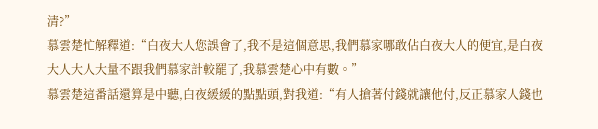清?”
慕雲楚忙解釋道:“白夜大人您誤會了,我不是這個意思,我們慕家哪敢佔白夜大人的便宜,是白夜大人大人大量不跟我們慕家計較罷了,我慕雲楚心中有數。”
慕雲楚這番話還算是中聽,白夜緩緩的點點頭,對我道:“有人搶著付錢就讓他付,反正慕家人錢也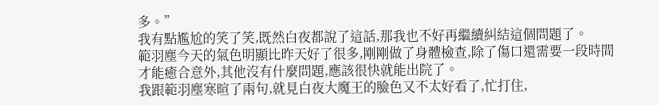多。”
我有點尷尬的笑了笑,既然白夜都說了這話,那我也不好再繼續糾結這個問題了。
範羽塵今天的氣色明顯比昨天好了很多,剛剛做了身體檢查,除了傷口還需要一段時間才能癒合意外,其他沒有什麼問題,應該很快就能出院了。
我跟範羽塵寒暄了兩句,就見白夜大魔王的臉色又不太好看了,忙打住,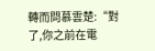轉而問慕雲楚:“對了,你之前在電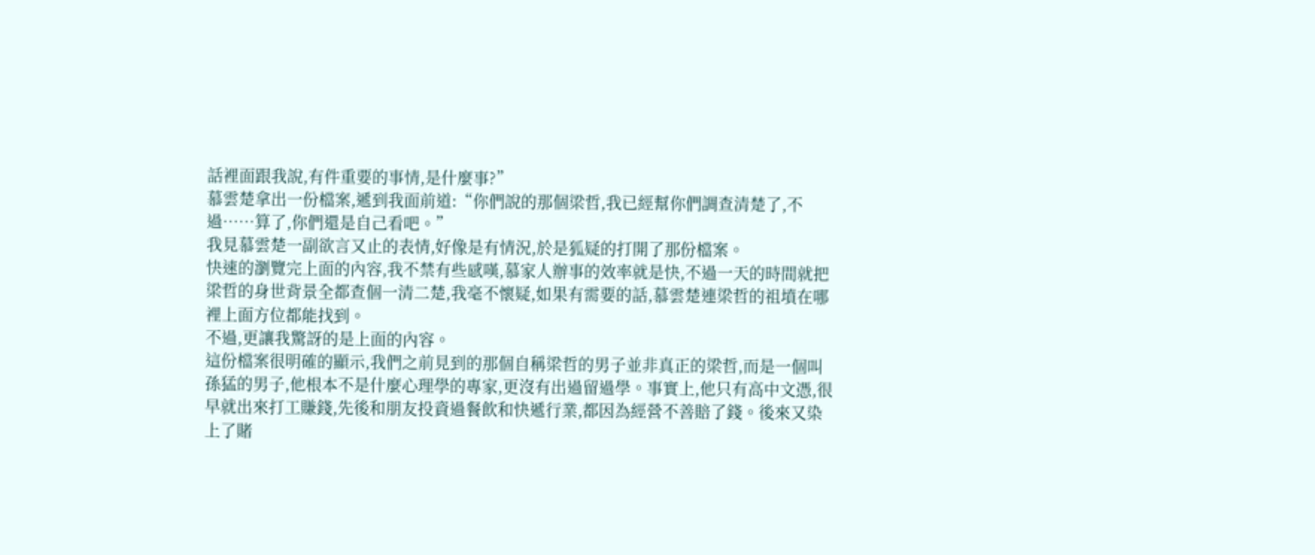話裡面跟我說,有件重要的事情,是什麼事?”
慕雲楚拿出一份檔案,遞到我面前道:“你們說的那個梁哲,我已經幫你們調查清楚了,不過……算了,你們還是自己看吧。”
我見慕雲楚一副欲言又止的表情,好像是有情況,於是狐疑的打開了那份檔案。
快速的瀏覽完上面的內容,我不禁有些感嘆,慕家人辦事的效率就是快,不過一天的時間就把梁哲的身世背景全都查個一清二楚,我毫不懷疑,如果有需要的話,慕雲楚連梁哲的祖墳在哪裡上面方位都能找到。
不過,更讓我驚訝的是上面的內容。
這份檔案很明確的顯示,我們之前見到的那個自稱梁哲的男子並非真正的梁哲,而是一個叫孫猛的男子,他根本不是什麼心理學的專家,更沒有出過留過學。事實上,他只有高中文憑,很早就出來打工賺錢,先後和朋友投資過餐飲和快遞行業,都因為經營不善賠了錢。後來又染上了賭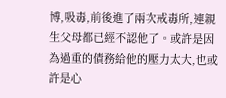博,吸毒,前後進了兩次戒毒所,連親生父母都已經不認他了。或許是因為過重的債務給他的壓力太大,也或許是心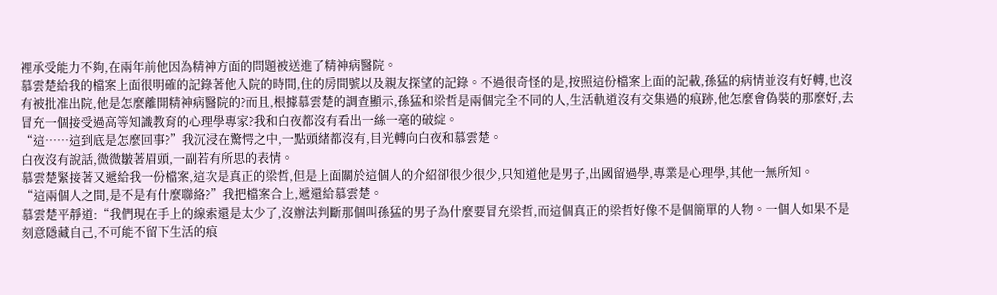裡承受能力不夠,在兩年前他因為精神方面的問題被送進了精神病醫院。
慕雲楚給我的檔案上面很明確的記錄著他入院的時間,住的房間號以及親友探望的記錄。不過很奇怪的是,按照這份檔案上面的記載,孫猛的病情並沒有好轉,也沒有被批准出院,他是怎麼離開精神病醫院的?而且,根據慕雲楚的調查顯示,孫猛和梁哲是兩個完全不同的人,生活軌道沒有交集過的痕跡,他怎麼會偽裝的那麼好,去冒充一個接受過高等知識教育的心理學專家?我和白夜都沒有看出一絲一毫的破綻。
“這……這到底是怎麼回事?”我沉浸在驚愕之中,一點頭緒都沒有,目光轉向白夜和慕雲楚。
白夜沒有說話,微微皺著眉頭,一副若有所思的表情。
慕雲楚緊接著又遞給我一份檔案,這次是真正的梁哲,但是上面關於這個人的介紹卻很少很少,只知道他是男子,出國留過學,專業是心理學,其他一無所知。
“這兩個人之間,是不是有什麼聯絡?”我把檔案合上,遞還給慕雲楚。
慕雲楚平靜道:“我們現在手上的線索還是太少了,沒辦法判斷那個叫孫猛的男子為什麼要冒充梁哲,而這個真正的梁哲好像不是個簡單的人物。一個人如果不是刻意隱藏自己,不可能不留下生活的痕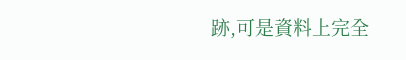跡,可是資料上完全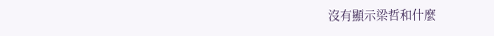沒有顯示梁哲和什麼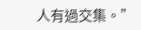人有過交集。”